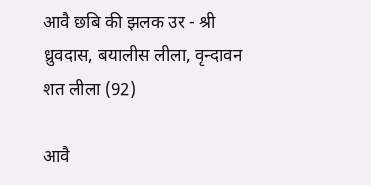आवै छबि की झलक उर - श्री ध्रुवदास, बयालीस लीला, वृन्दावन शत लीला (92)

आवै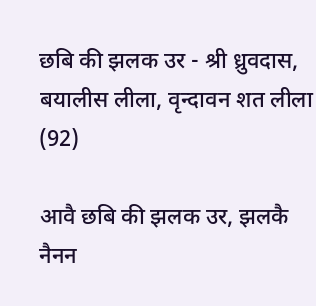छबि की झलक उर - श्री ध्रुवदास, बयालीस लीला, वृन्दावन शत लीला (92)

आवै छबि की झलक उर, झलकै नैनन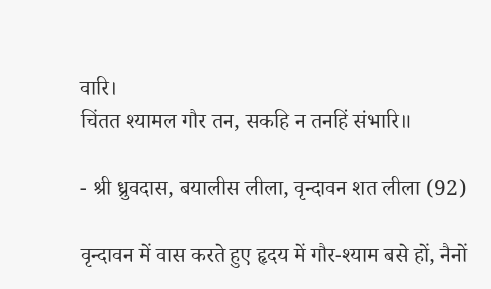वारि।
चिंतत श्यामल गौर तन, सकहि न तनहिं संभारि॥

- श्री ध्रुवदास, बयालीस लीला, वृन्दावन शत लीला (92)

वृन्दावन में वास करते हुए हृदय में गौर-श्याम बसे हों, नैनों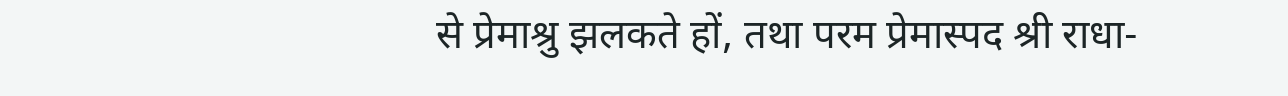से प्रेमाश्रु झलकते हों, तथा परम प्रेमास्पद श्री राधा-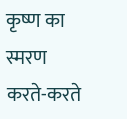कृष्ण का स्मरण करते-करते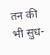तन की भी सुध-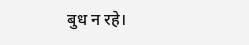बुध न रहे।